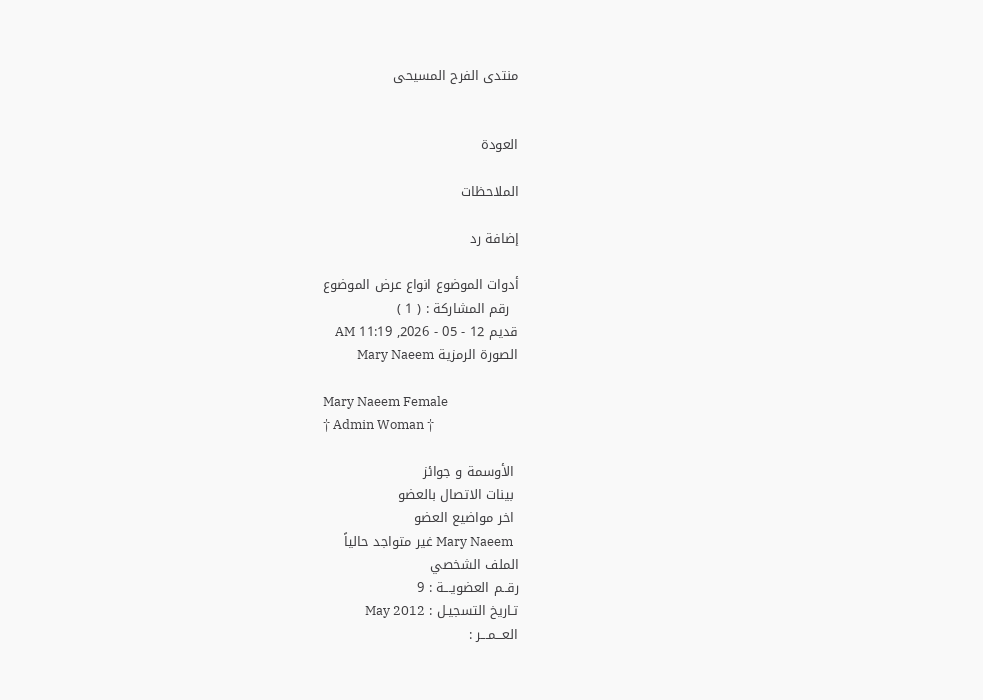منتدى الفرح المسيحى


العودة

الملاحظات

إضافة رد

أدوات الموضوع انواع عرض الموضوع
  رقم المشاركة : ( 1 )
قديم 12 - 05 - 2026, 11:19 AM
الصورة الرمزية Mary Naeem

Mary Naeem Female
† Admin Woman †

 الأوسمة و جوائز
 بينات الاتصال بالعضو
 اخر مواضيع العضو
  Mary Naeem غير متواجد حالياً
الملف الشخصي
رقــم العضويـــة : 9
تـاريخ التسجيـل : May 2012
العـــمـــر :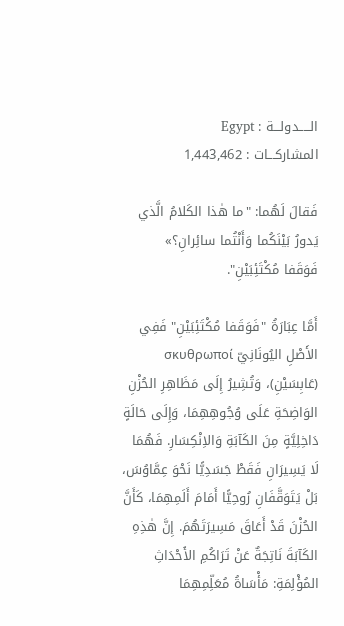الـــــدولـــة : Egypt
المشاركـــات : 1,443,462

فَقالَ لَهُما: "ما هٰذا الكَلامُ الَّذي يَدورُ بَيْنَكُما وَأَنْتُما سائِرانِ؟»
فَوَقَفا مُكْتَئِبَيْنِ".

أَمَّا عِبَارَةُ "فَوَقَفا مُكْتَئِبَيْنِ" فَفِي الأَصْلِ اليُونَانِيّ σκυθρωποί (عَابِسَيْنِ)، وَتُشِيرُ إِلَى مَظَاهِرِ الحُزْنِ الوَاضِحَةِ عَلَى وُجُوهِهِمَا، وَإِلَى حَالَةٍ دَاخِلِيَّةٍ مِنَ الكَآبَةِ وَالاِنْكِسَارِ. فَهُمَا لَا يَسِيرَانِ فَقَطْ جَسَدِيًّا نَحْوَ عِمَّاوُسَ، بَلْ يَتَوَقَّفَانِ رُوحِيًّا أَمَامَ أَلَمِهِمَا، كَأَنَّ الحُزْنَ قَدْ أَعَاقَ مَسِيرَتَهُمَ. إِنَّ هٰذِهِ الكَآبَةَ نَاتِجَةٌ عَنْ تَرَاكُمِ الأَحْدَاثِ المُؤْلِمَةِ: مَأْسَاةُ مُعَلِّمِهِمَا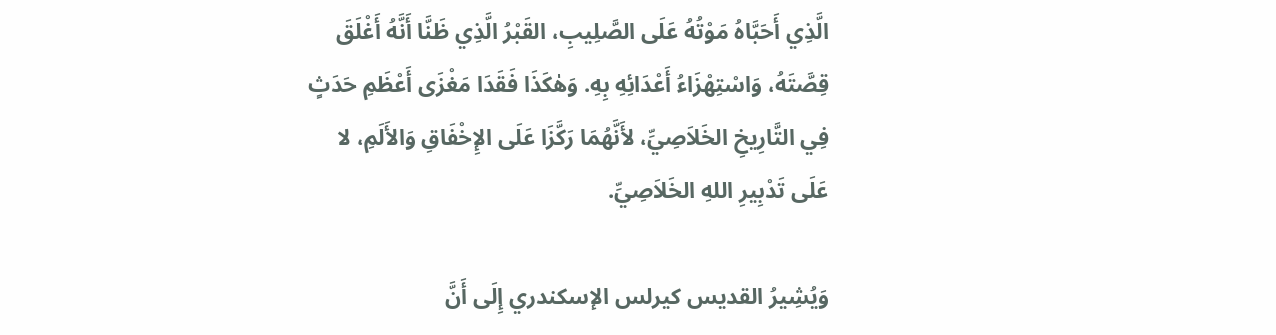الَّذِي أَحَبَّاهُ مَوْتُهُ عَلَى الصَّلِيبِ، القَبْرُ الَّذِي ظَنَّا أَنَّهُ أَغْلَقَ قِصَّتَهُ، وَاسْتِهْزَاءُ أَعْدَائِهِ بِهِ. وَهٰكَذَا فَقَدَا مَغْزَى أَعْظَمِ حَدَثٍ فِي التَّارِيخِ الخَلاَصِيِّ، لأَنَّهُمَا رَكَّزَا عَلَى الإِخْفَاقِ وَالأَلَمِ، لا عَلَى تَدْبِيرِ اللهِ الخَلاَصِيِّ.

وَيُشِيرُ القديس كيرلس الإسكندري إِلَى أَنَّ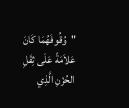"وُقُوفَهُمَا كَانَ عَلاَمَةً عَلَى ثِقَلِ الحُزْنِ الَّذِي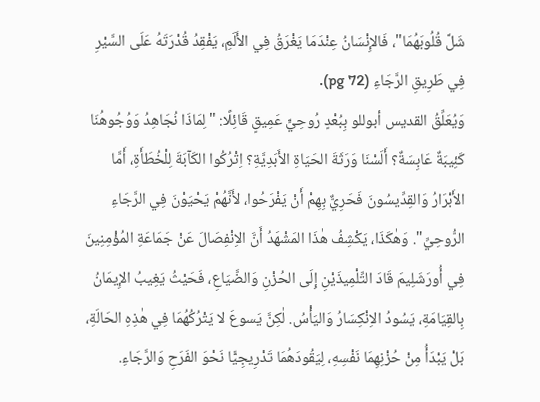شَلَّ قُلُوبَهُمَا"، فَالإِنْسَانُ عِنْدَمَا يَغْرَقُ فِي الأَلَمِ، يَفْقِدُ قُدْرَتَهُ عَلَى السَّيْرِ فِي طَرِيقِ الرَّجَاءِ (pg 72).
وَيُعَلِّقُ القديس أبوللو بِبُعْدٍ رُوحِيٍّ عَمِيقٍ قَائِلًا: "لِمَاذَا نُجَاهِدُ وَوُجُوهُنَا كَئِيبَةٌ عَابِسَةٌ؟ أَلَسْنَا وَرَثَةَ الحَيَاةِ الأَبَدِيَّةِ؟ اِتْرُكُوا الكَآبَةَ لِلْخُطَأَةِ، أَمَّا الأَبْرَارُ وَالقِدِّيسُونَ فَحَرِيٌّ بِهِمْ أَنْ يَفْرَحُوا، لأَنَّهُمْ يَحْيَوْنَ فِي الرَّجَاءِ الرُّوحِيِّ". وَهٰكَذَا، يَكْشِفُ هٰذَا المَشْهَدُ أَنَّ الاِنْفِصَالَ عَنْ جَمَاعَةِ المُؤْمِنِينَ فِي أُورَشَلِيمَ قَادَ التِّلْمِيذَيْنِ إِلَى الحُزْنِ وَالضَّيَاعِ، فَحَيْثُ يَغِيبُ الإِيمَانُ بِالقِيَامَةِ، يَسُودُ الاِنْكِسَارُ وَاليَأْسُ. لٰكِنَّ يَسوعَ لا يَتْرُكُهُمَا فِي هٰذِهِ الحَالَةِ، بَلْ يَبْدَأُ مِنْ حُزْنِهِمَا نَفْسِهِ، لِيَقُودَهُمَا تَدْرِيجِيًّا نَحْوَ الفَرَحِ وَالرَّجَاءِ.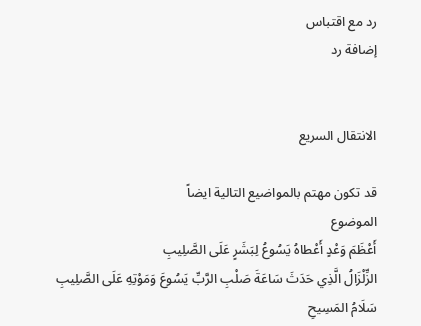رد مع اقتباس
إضافة رد


الانتقال السريع

قد تكون مهتم بالمواضيع التالية ايضاً
الموضوع
أَعْظَمَ وَعْدٍ أَعْطاهُ يَسُوعُ لِبَشَرٍ عَلَى الصَّلِيبِ
الزِّلْزَالُ الَّذِي حَدَثَ سَاعَةَ صَلْبِ الرَّبِّ يَسُوعَ وَمَوْتِهِ عَلَى الصَّلِيبِ
سَلَامُ المَسِيحِ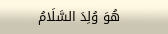هُوَ وُلِدَ السَّلَامُ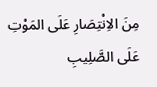مِنَ الاِنْتِصَارِ عَلَى المَوْتِ عَلَى الصَّلِيبِ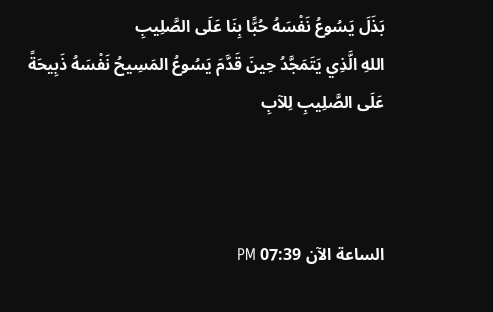بَذَلَ يَسُوعُ نَفْسَهُ حُبًّا بِنَا عَلَى الصَّلِيبِ
اللهِ الَّذِي يَتَمَجَّدُ حِينَ قَدَّمَ يَسُوعُ المَسِيحُ نَفْسَهُ ذَبِيحَةً عَلَى الصَّلِيبِ لِلآبِ



الساعة الآن 07:39 PM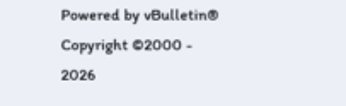Powered by vBulletin® Copyright ©2000 - 2026